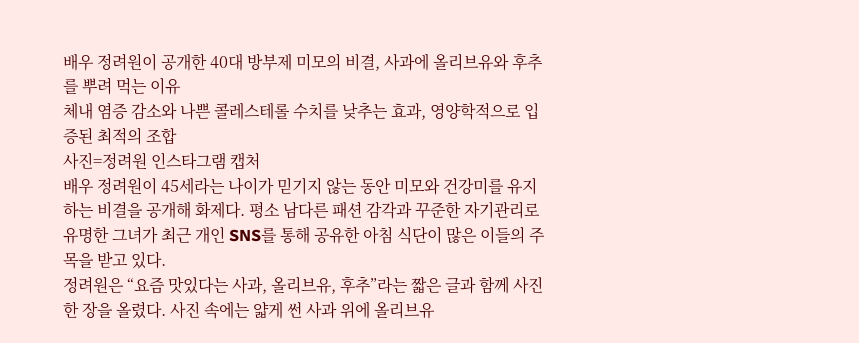배우 정려원이 공개한 40대 방부제 미모의 비결, 사과에 올리브유와 후추를 뿌려 먹는 이유
체내 염증 감소와 나쁜 콜레스테롤 수치를 낮추는 효과, 영양학적으로 입증된 최적의 조합
사진=정려원 인스타그램 캡처
배우 정려원이 45세라는 나이가 믿기지 않는 동안 미모와 건강미를 유지하는 비결을 공개해 화제다. 평소 남다른 패션 감각과 꾸준한 자기관리로 유명한 그녀가 최근 개인 SNS를 통해 공유한 아침 식단이 많은 이들의 주목을 받고 있다.
정려원은 “요즘 맛있다는 사과, 올리브유, 후추”라는 짧은 글과 함께 사진 한 장을 올렸다. 사진 속에는 얇게 썬 사과 위에 올리브유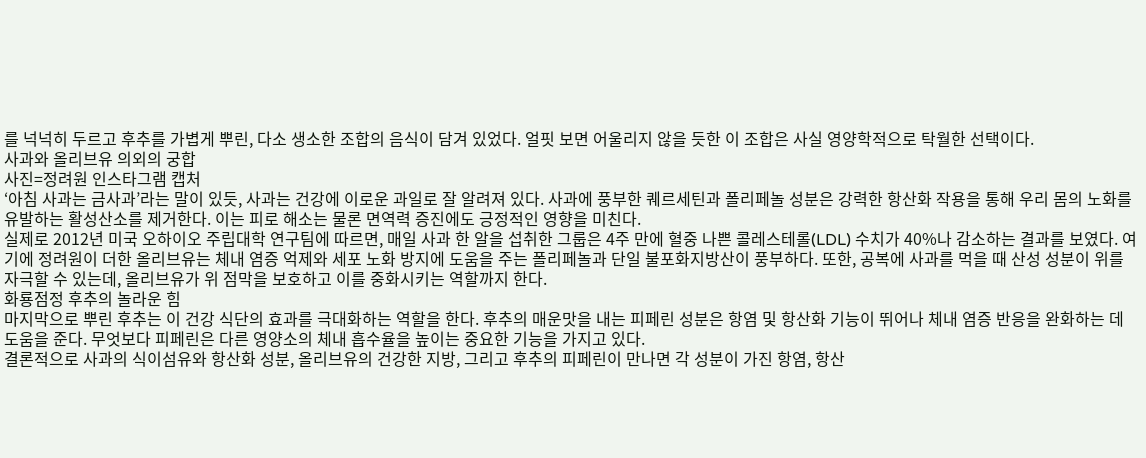를 넉넉히 두르고 후추를 가볍게 뿌린, 다소 생소한 조합의 음식이 담겨 있었다. 얼핏 보면 어울리지 않을 듯한 이 조합은 사실 영양학적으로 탁월한 선택이다.
사과와 올리브유 의외의 궁합
사진=정려원 인스타그램 캡처
‘아침 사과는 금사과’라는 말이 있듯, 사과는 건강에 이로운 과일로 잘 알려져 있다. 사과에 풍부한 퀘르세틴과 폴리페놀 성분은 강력한 항산화 작용을 통해 우리 몸의 노화를 유발하는 활성산소를 제거한다. 이는 피로 해소는 물론 면역력 증진에도 긍정적인 영향을 미친다.
실제로 2012년 미국 오하이오 주립대학 연구팀에 따르면, 매일 사과 한 알을 섭취한 그룹은 4주 만에 혈중 나쁜 콜레스테롤(LDL) 수치가 40%나 감소하는 결과를 보였다. 여기에 정려원이 더한 올리브유는 체내 염증 억제와 세포 노화 방지에 도움을 주는 폴리페놀과 단일 불포화지방산이 풍부하다. 또한, 공복에 사과를 먹을 때 산성 성분이 위를 자극할 수 있는데, 올리브유가 위 점막을 보호하고 이를 중화시키는 역할까지 한다.
화룡점정 후추의 놀라운 힘
마지막으로 뿌린 후추는 이 건강 식단의 효과를 극대화하는 역할을 한다. 후추의 매운맛을 내는 피페린 성분은 항염 및 항산화 기능이 뛰어나 체내 염증 반응을 완화하는 데 도움을 준다. 무엇보다 피페린은 다른 영양소의 체내 흡수율을 높이는 중요한 기능을 가지고 있다.
결론적으로 사과의 식이섬유와 항산화 성분, 올리브유의 건강한 지방, 그리고 후추의 피페린이 만나면 각 성분이 가진 항염, 항산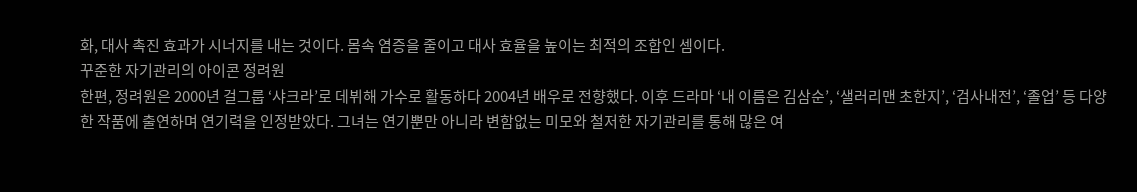화, 대사 촉진 효과가 시너지를 내는 것이다. 몸속 염증을 줄이고 대사 효율을 높이는 최적의 조합인 셈이다.
꾸준한 자기관리의 아이콘 정려원
한편, 정려원은 2000년 걸그룹 ‘샤크라’로 데뷔해 가수로 활동하다 2004년 배우로 전향했다. 이후 드라마 ‘내 이름은 김삼순’, ‘샐러리맨 초한지’, ‘검사내전’, ‘졸업’ 등 다양한 작품에 출연하며 연기력을 인정받았다. 그녀는 연기뿐만 아니라 변함없는 미모와 철저한 자기관리를 통해 많은 여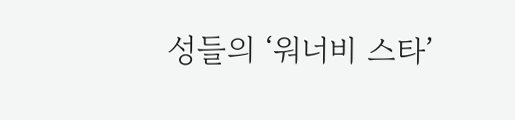성들의 ‘워너비 스타’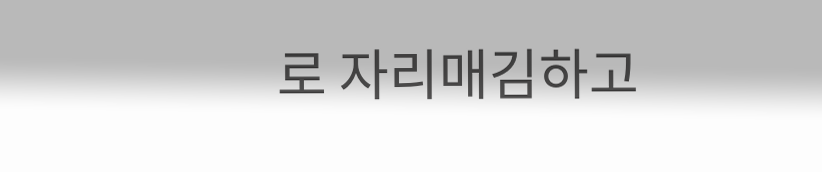로 자리매김하고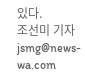있다.
조선미 기자 jsmg@news-wa.com